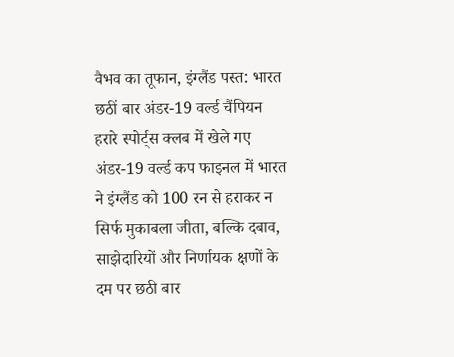वैभव का तूफान, इंग्लैंड पस्त: भारत छठीं बार अंडर-19 वर्ल्ड चैंपियन
हरारे स्पोर्ट्स क्लब में खेले गए अंडर-19 वर्ल्ड कप फाइनल में भारत ने इंग्लैंड को 100 रन से हराकर न सिर्फ मुकाबला जीता, बल्कि दबाव, साझेदारियों और निर्णायक क्षणों के दम पर छठी बार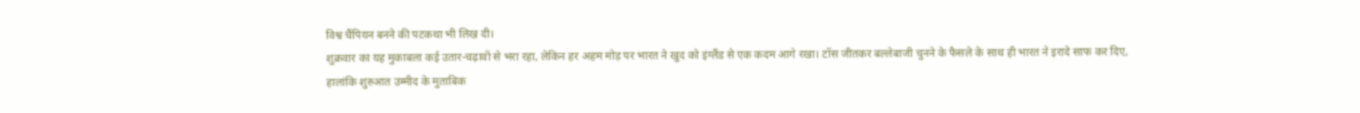विश्व चैंपियन बनने की पटकथा भी लिख दी।
शुक्रवार का यह मुकाबला कई उतार-चढ़ावों से भरा रहा, लेकिन हर अहम मोड़ पर भारत ने खुद को इंग्लैंड से एक कदम आगे रखा। टॉस जीतकर बल्लेबाजी चुनने के फैसले के साथ ही भारत ने इरादे साफ कर दिए, हालांकि शुरुआत उम्मीद के मुताबिक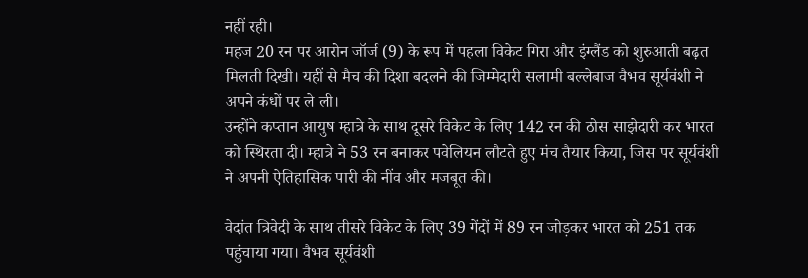नहीं रही।
महज 20 रन पर आरोन जॉर्ज (9) के रूप में पहला विकेट गिरा और इंग्लैंड को शुरुआती बढ़त मिलती दिखी। यहीं से मैच की दिशा बदलने की जिम्मेदारी सलामी बल्लेबाज वैभव सूर्यवंशी ने अपने कंधों पर ले ली।
उन्होंने कप्तान आयुष म्हात्रे के साथ दूसरे विकेट के लिए 142 रन की ठोस साझेदारी कर भारत को स्थिरता दी। म्हात्रे ने 53 रन बनाकर पवेलियन लौटते हुए मंच तैयार किया, जिस पर सूर्यवंशी ने अपनी ऐतिहासिक पारी की नींव और मजबूत की।

वेदांत त्रिवेदी के साथ तीसरे विकेट के लिए 39 गेंदों में 89 रन जोड़कर भारत को 251 तक पहुंचाया गया। वैभव सूर्यवंशी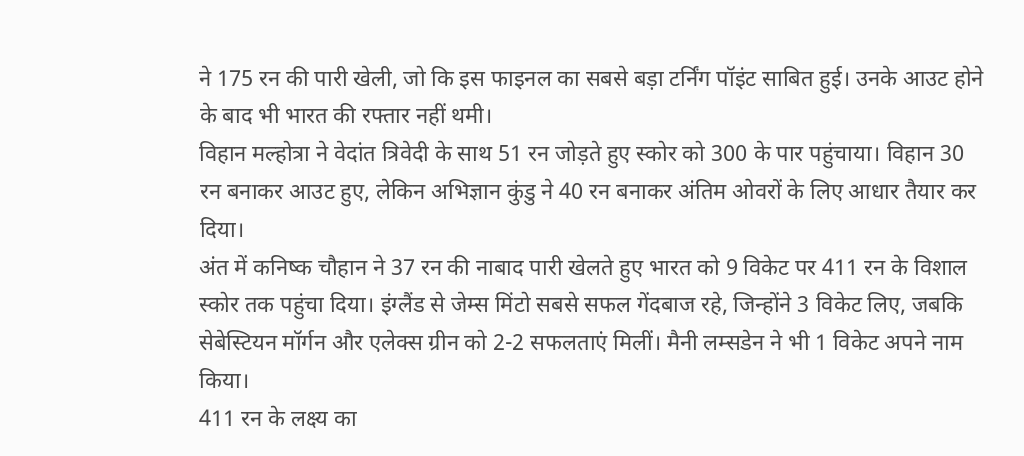ने 175 रन की पारी खेली, जो कि इस फाइनल का सबसे बड़ा टर्निंग पॉइंट साबित हुई। उनके आउट होने के बाद भी भारत की रफ्तार नहीं थमी।
विहान मल्होत्रा ने वेदांत त्रिवेदी के साथ 51 रन जोड़ते हुए स्कोर को 300 के पार पहुंचाया। विहान 30 रन बनाकर आउट हुए, लेकिन अभिज्ञान कुंडु ने 40 रन बनाकर अंतिम ओवरों के लिए आधार तैयार कर दिया।
अंत में कनिष्क चौहान ने 37 रन की नाबाद पारी खेलते हुए भारत को 9 विकेट पर 411 रन के विशाल स्कोर तक पहुंचा दिया। इंग्लैंड से जेम्स मिंटो सबसे सफल गेंदबाज रहे, जिन्होंने 3 विकेट लिए, जबकि सेबेस्टियन मॉर्गन और एलेक्स ग्रीन को 2-2 सफलताएं मिलीं। मैनी लम्सडेन ने भी 1 विकेट अपने नाम किया।
411 रन के लक्ष्य का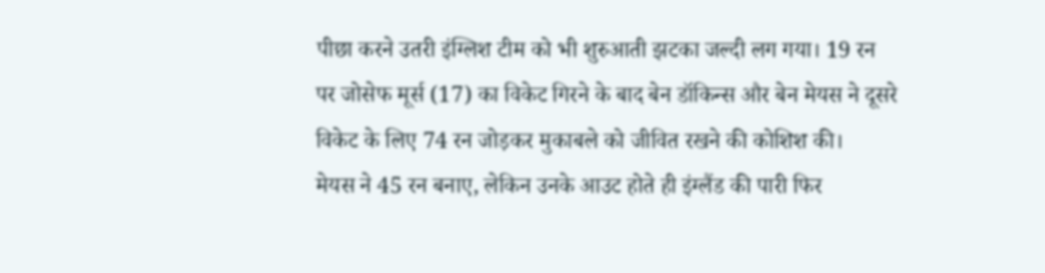पीछा करने उतरी इंग्लिश टीम को भी शुरुआती झटका जल्दी लग गया। 19 रन पर जोसेफ मूर्स (17) का विकेट गिरने के बाद बेन डॉकिन्स और बेन मेयस ने दूसरे विकेट के लिए 74 रन जोड़कर मुकाबले को जीवित रखने की कोशिश की।
मेयस ने 45 रन बनाए, लेकिन उनके आउट होते ही इंग्लैंड की पारी फिर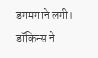डगमगाने लगी। डॉकिन्स ने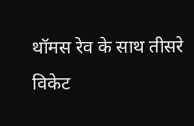थॉमस रेव के साथ तीसरे विकेट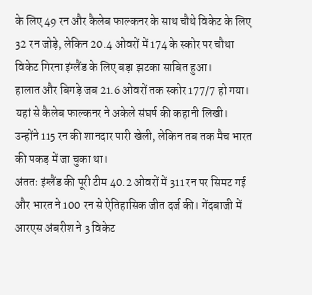के लिए 49 रन और कैलेब फाल्कनर के साथ चौथे विकेट के लिए 32 रन जोड़े, लेकिन 20.4 ओवरों में 174 के स्कोर पर चौथा विकेट गिरना इंग्लैंड के लिए बड़ा झटका साबित हुआ।
हालात और बिगड़े जब 21.6 ओवरों तक स्कोर 177/7 हो गया। यहां से कैलेब फाल्कनर ने अकेले संघर्ष की कहानी लिखी। उन्होंने 115 रन की शानदार पारी खेली, लेकिन तब तक मैच भारत की पकड़ में जा चुका था।
अंततः इंग्लैंड की पूरी टीम 40.2 ओवरों में 311 रन पर सिमट गई और भारत ने 100 रन से ऐतिहासिक जीत दर्ज की। गेंदबाजी में आरएस अंबरीश ने 3 विकेट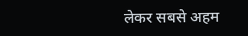लेकर सबसे अहम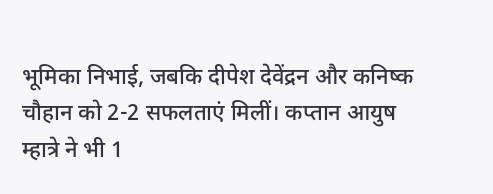भूमिका निभाई, जबकि दीपेश देवेंद्रन और कनिष्क चौहान को 2-2 सफलताएं मिलीं। कप्तान आयुष म्हात्रे ने भी 1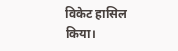विकेट हासिल किया।